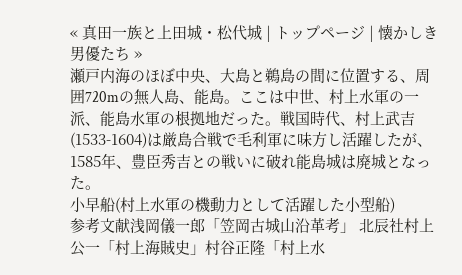« 真田一族と上田城・松代城 | トップページ | 懐かしき男優たち »
瀬戸内海のほぼ中央、大島と鵜島の間に位置する、周囲720mの無人島、能島。ここは中世、村上水軍の一派、能島水軍の根拠地だった。戦国時代、村上武吉(1533-1604)は厳島合戦で毛利軍に味方し活躍したが、1585年、豊臣秀吉との戦いに破れ能島城は廃城となった。
小早船(村上水軍の機動力として活躍した小型船)
参考文献浅岡儀一郎「笠岡古城山沿革考」 北辰社村上公一「村上海賊史」村谷正隆「村上水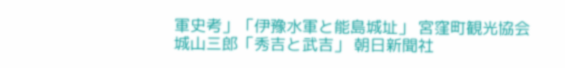軍史考」「伊豫水軍と能島城址」 宮窪町観光協会城山三郎「秀吉と武吉」 朝日新聞社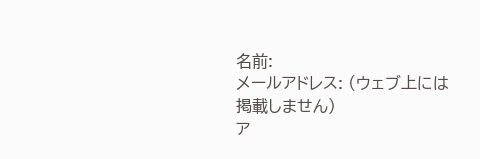名前:
メールアドレス: (ウェブ上には掲載しません)
ア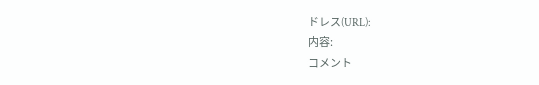ドレス(URL):
内容:
コメント